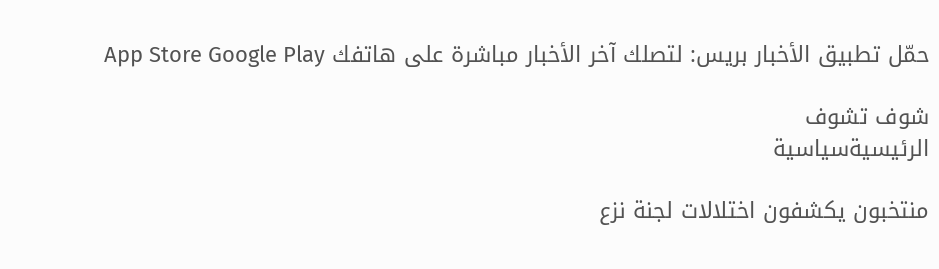حمّل تطبيق الأخبار بريس: لتصلك آخر الأخبار مباشرة على هاتفك App Store Google Play

شوف تشوف
الرئيسيةسياسية

منتخبون يكشفون اختلالات لجنة نزع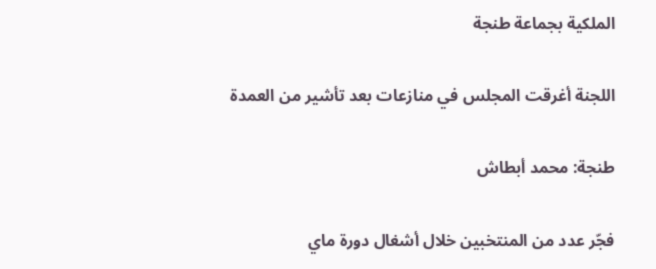الملكية بجماعة طنجة

اللجنة أغرقت المجلس في منازعات بعد تأشير من العمدة

طنجة: محمد أبطاش

فجّر عدد من المنتخبين خلال أشغال دورة ماي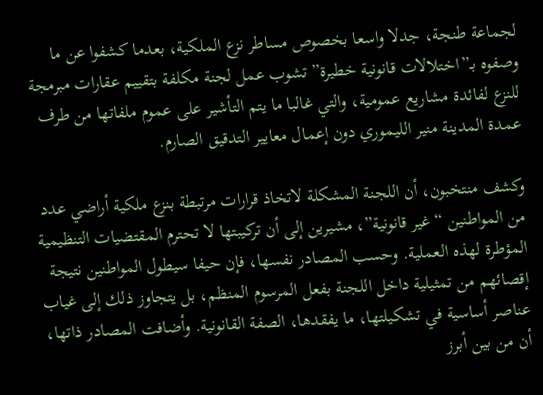لجماعة طنجة، جدلا واسعا بخصوص مساطر نزع الملكية، بعدما كشفوا عن ما وصفوه بـ”اختلالات قانونية خطيرة” تشوب عمل لجنة مكلفة بتقييم عقارات مبرمجة للنزع لفائدة مشاريع عمومية، والتي غالبا ما يتم التأشير على عموم ملفاتها من طرف عمدة المدينة منير الليموري دون إعمال معايير التدقيق الصارم.

وكشف منتخبون، أن اللجنة المشكلة لاتخاذ قرارات مرتبطة بنزع ملكية أراضي عدد من المواطنين “غير قانونية”، مشيرين إلى أن تركيبتها لا تحترم المقتضيات التنظيمية المؤطرة لهذه العملية. وحسب المصادر نفسها، فإن حيفا سيطول المواطنين نتيجة إقصائهم من تمثيلية داخل اللجنة بفعل المرسوم المنظم، بل يتجاوز ذلك إلى غياب عناصر أساسية في تشكيلتها، ما يفقدها، الصفة القانونية. وأضافت المصادر ذاتها، أن من بين أبرز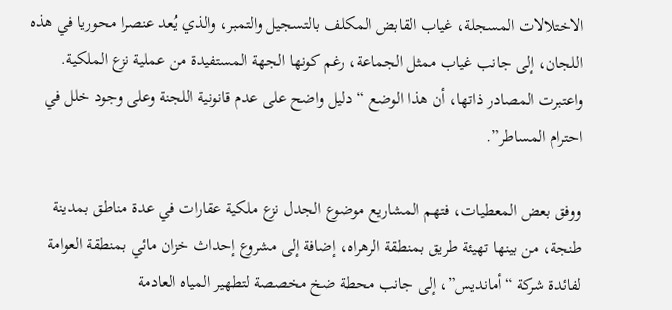الاختلالات المسجلة، غياب القابض المكلف بالتسجيل والتمبر، والذي يُعد عنصرا محوريا في هذه اللجان، إلى جانب غياب ممثل الجماعة، رغم كونها الجهة المستفيدة من عملية نزع الملكية. واعتبرت المصادر ذاتها، أن هذا الوضع “دليل واضح على عدم قانونية اللجنة وعلى وجود خلل في احترام المساطر”.

ووفق بعض المعطيات، فتهم المشاريع موضوع الجدل نزع ملكية عقارات في عدة مناطق بمدينة طنجة، من بينها تهيئة طريق بمنطقة الرهراه، إضافة إلى مشروع إحداث خزان مائي بمنطقة العوامة لفائدة شركة “أمانديس”، إلى جانب محطة ضخ مخصصة لتطهير المياه العادمة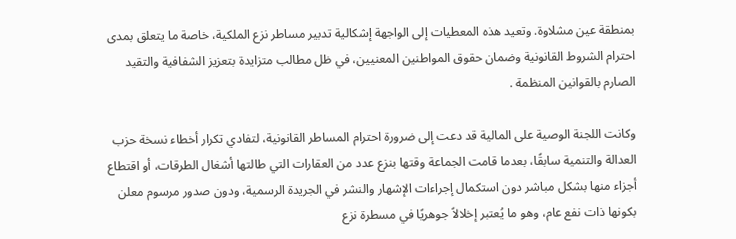بمنطقة عين مشلاوة. وتعيد هذه المعطيات إلى الواجهة إشكالية تدبير مساطر نزع الملكية، خاصة ما يتعلق بمدى احترام الشروط القانونية وضمان حقوق المواطنين المعنيين، في ظل مطالب متزايدة بتعزيز الشفافية والتقيد الصارم بالقوانين المنظمة .

وكانت اللجنة الوصية على المالية قد دعت إلى ضرورة احترام المساطر القانونية، لتفادي تكرار أخطاء نسخة حزب العدالة والتنمية سابقًا، بعدما قامت الجماعة وقتها بنزع عدد من العقارات التي طالتها أشغال الطرقات، أو اقتطاع أجزاء منها بشكل مباشر دون استكمال إجراءات الإشهار والنشر في الجريدة الرسمية، ودون صدور مرسوم معلن بكونها ذات نفع عام، وهو ما يُعتبر إخلالاً جوهريًا في مسطرة نزع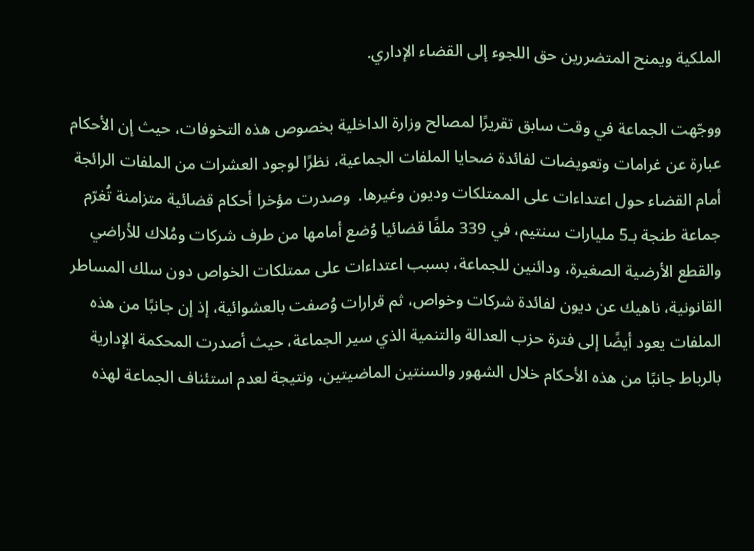الملكية ويمنح المتضررين حق اللجوء إلى القضاء الإداري.

ووجّهت الجماعة في وقت سابق تقريرًا لمصالح وزارة الداخلية بخصوص هذه التخوفات، حيث إن الأحكام عبارة عن غرامات وتعويضات لفائدة ضحايا الملفات الجماعية، نظرًا لوجود العشرات من الملفات الرائجة أمام القضاء حول اعتداءات على الممتلكات وديون وغيرها.  وصدرت مؤخرا أحكام قضائية متزامنة تُغرّم جماعة طنجة بـ5 مليارات سنتيم، في 339 ملفًا قضائيا وُضع أمامها من طرف شركات ومُلاك للأراضي والقطع الأرضية الصغيرة، ودائنين للجماعة، بسبب اعتداءات على ممتلكات الخواص دون سلك المساطر القانونية، ناهيك عن ديون لفائدة شركات وخواص، ثم قرارات وُصفت بالعشوائية، إذ إن جانبًا من هذه الملفات يعود أيضًا إلى فترة حزب العدالة والتنمية الذي سير الجماعة، حيث أصدرت المحكمة الإدارية بالرباط جانبًا من هذه الأحكام خلال الشهور والسنتين الماضيتين، ونتيجة لعدم استئناف الجماعة لهذه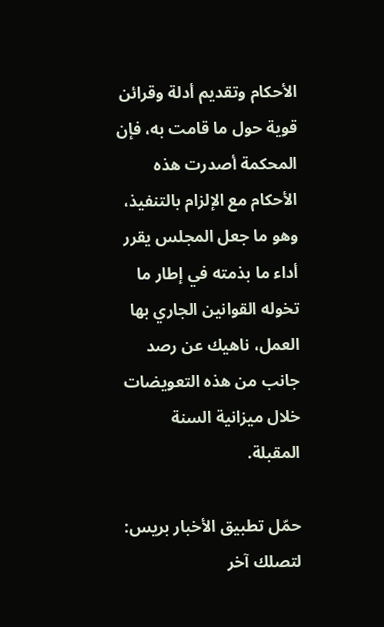الأحكام وتقديم أدلة وقرائن قوية حول ما قامت به، فإن المحكمة أصدرت هذه الأحكام مع الإلزام بالتنفيذ، وهو ما جعل المجلس يقرر أداء ما بذمته في إطار ما تخوله القوانين الجاري بها العمل، ناهيك عن رصد جانب من هذه التعويضات خلال ميزانية السنة المقبلة.

حمّل تطبيق الأخبار بريس: لتصلك آخر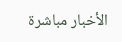الأخبار مباشرة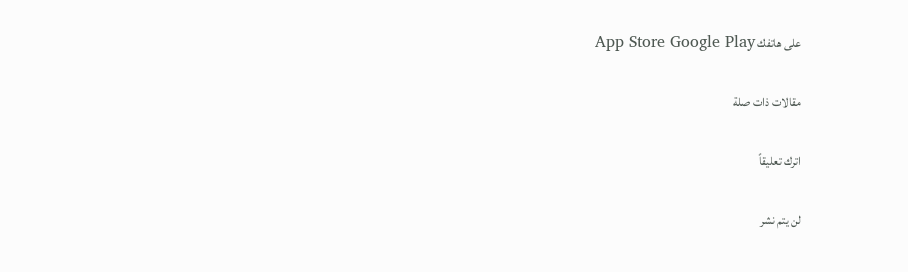على هاتفك App Store Google Play

مقالات ذات صلة

اترك تعليقاً

لن يتم نشر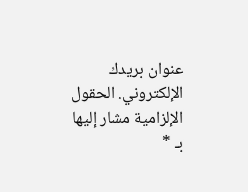عنوان بريدك الإلكتروني. الحقول الإلزامية مشار إليها بـ *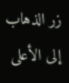زر الذهاب إلى الأعلى